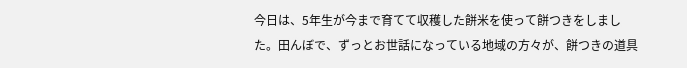今日は、5年生が今まで育てて収穫した餅米を使って餅つきをしました。田んぼで、ずっとお世話になっている地域の方々が、餅つきの道具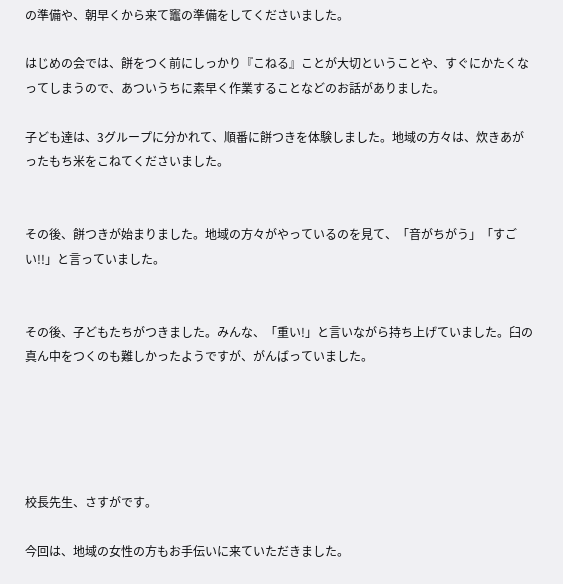の準備や、朝早くから来て竈の準備をしてくださいました。

はじめの会では、餅をつく前にしっかり『こねる』ことが大切ということや、すぐにかたくなってしまうので、あついうちに素早く作業することなどのお話がありました。

子ども達は、3グループに分かれて、順番に餅つきを体験しました。地域の方々は、炊きあがったもち米をこねてくださいました。


その後、餅つきが始まりました。地域の方々がやっているのを見て、「音がちがう」「すごい!!」と言っていました。


その後、子どもたちがつきました。みんな、「重い!」と言いながら持ち上げていました。臼の真ん中をつくのも難しかったようですが、がんばっていました。





校長先生、さすがです。

今回は、地域の女性の方もお手伝いに来ていただきました。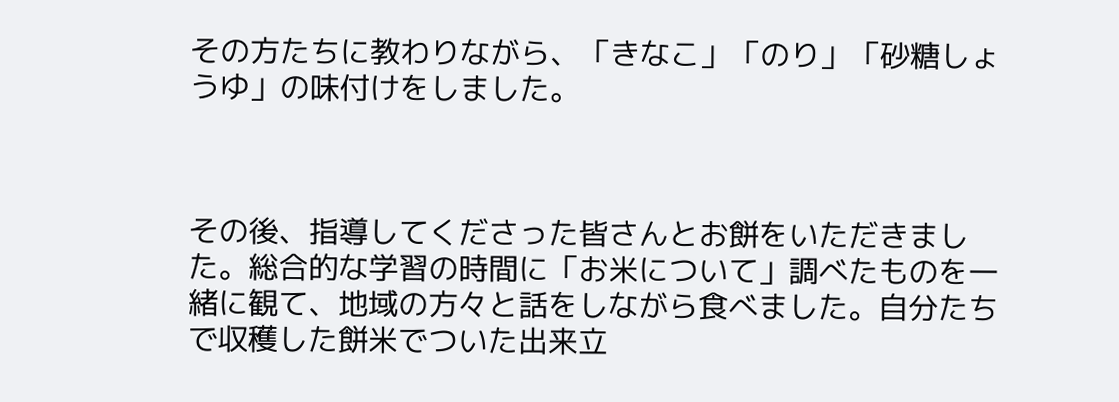その方たちに教わりながら、「きなこ」「のり」「砂糖しょうゆ」の味付けをしました。



その後、指導してくださった皆さんとお餅をいただきました。総合的な学習の時間に「お米について」調べたものを一緒に観て、地域の方々と話をしながら食べました。自分たちで収穫した餅米でついた出来立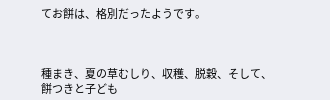てお餅は、格別だったようです。



種まき、夏の草むしり、収穫、脱穀、そして、餅つきと子ども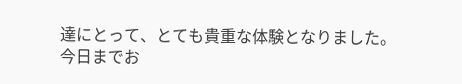達にとって、とても貴重な体験となりました。今日までお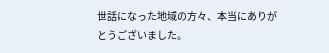世話になった地域の方々、本当にありがとうございました。